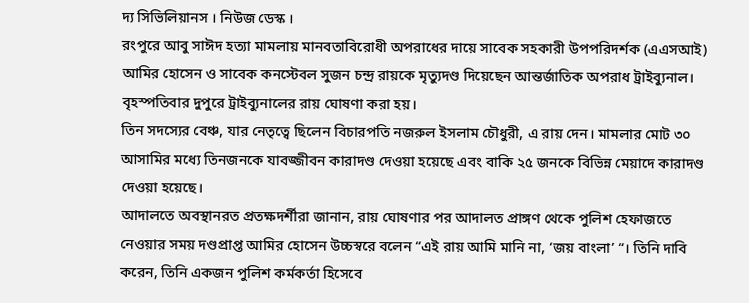দ্য সিভিলিয়ানস । নিউজ ডেস্ক ।
রংপুরে আবু সাঈদ হত্যা মামলায় মানবতাবিরোধী অপরাধের দায়ে সাবেক সহকারী উপপরিদর্শক (এএসআই) আমির হোসেন ও সাবেক কনস্টেবল সুজন চন্দ্র রায়কে মৃত্যুদণ্ড দিয়েছেন আন্তর্জাতিক অপরাধ ট্রাইব্যুনাল। বৃহস্পতিবার দুপুরে ট্রাইব্যুনালের রায় ঘোষণা করা হয়।
তিন সদস্যের বেঞ্চ, যার নেতৃত্বে ছিলেন বিচারপতি নজরুল ইসলাম চৌধুরী, এ রায় দেন। মামলার মোট ৩০ আসামির মধ্যে তিনজনকে যাবজ্জীবন কারাদণ্ড দেওয়া হয়েছে এবং বাকি ২৫ জনকে বিভিন্ন মেয়াদে কারাদণ্ড দেওয়া হয়েছে।
আদালতে অবস্থানরত প্রতক্ষদর্শীরা জানান, রায় ঘোষণার পর আদালত প্রাঙ্গণ থেকে পুলিশ হেফাজতে নেওয়ার সময় দণ্ডপ্রাপ্ত আমির হোসেন উচ্চস্বরে বলেন “এই রায় আমি মানি না, ‘জয় বাংলা’ “। তিনি দাবি করেন, তিনি একজন পুলিশ কর্মকর্তা হিসেবে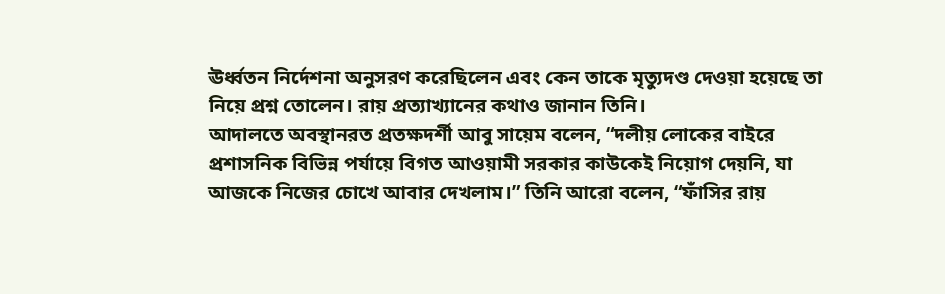ঊর্ধ্বতন নির্দেশনা অনুসরণ করেছিলেন এবং কেন তাকে মৃত্যুদণ্ড দেওয়া হয়েছে তা নিয়ে প্রশ্ন তোলেন। রায় প্রত্যাখ্যানের কথাও জানান তিনি।
আদালতে অবস্থানরত প্রতক্ষদর্শী আবু সায়েম বলেন, “দলীয় লোকের বাইরে প্রশাসনিক বিভিন্ন পর্যায়ে বিগত আওয়ামী সরকার কাউকেই নিয়োগ দেয়নি, যা আজকে নিজের চোখে আবার দেখলাম।” তিনি আরো বলেন, “ফাঁসির রায়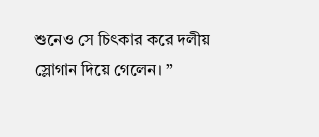শুনেও সে চিৎকার করে দলীয় স্লোগান দিয়ে গেলেন। ”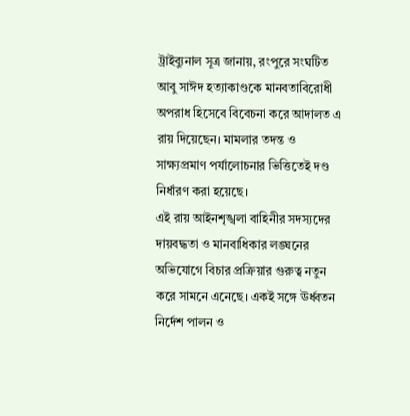ট্রাইব্যুনাল সূত্র জানায়, রংপুরে সংঘটিত আবু সাঈদ হত্যাকাণ্ডকে মানবতাবিরোধী অপরাধ হিসেবে বিবেচনা করে আদালত এ রায় দিয়েছেন। মামলার তদন্ত ও সাক্ষ্যপ্রমাণ পর্যালোচনার ভিত্তিতেই দণ্ড নির্ধারণ করা হয়েছে।
এই রায় আইনশৃঙ্খলা বাহিনীর সদস্যদের দায়বদ্ধতা ও মানবাধিকার লঙ্ঘনের অভিযোগে বিচার প্রক্রিয়ার গুরুত্ব নতুন করে সামনে এনেছে। একই সঙ্গে ঊর্ধ্বতন নির্দেশ পালন ও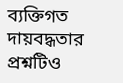ব্যক্তিগত দায়বদ্ধতার প্রশ্নটিও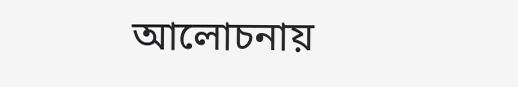আলোচনায়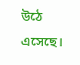উঠে এসেছে।